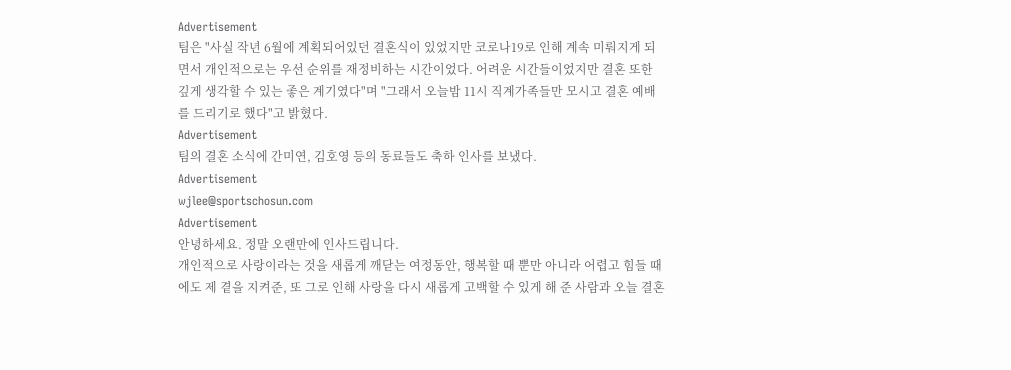Advertisement
팀은 "사실 작년 6월에 계획되어있던 결혼식이 있었지만 코로나19로 인해 계속 미뤄지게 되면서 개인적으로는 우선 순위를 재정비하는 시간이었다. 어려운 시간들이었지만 결혼 또한 깊게 생각할 수 있는 좋은 계기였다"며 "그래서 오늘밤 11시 직계가족들만 모시고 결혼 예배를 드리기로 했다"고 밝혔다.
Advertisement
팀의 결혼 소식에 간미연, 김호영 등의 동료들도 축하 인사를 보냈다.
Advertisement
wjlee@sportschosun.com
Advertisement
안녕하세요. 정말 오랜만에 인사드립니다.
개인적으로 사랑이라는 것을 새롭게 깨닫는 여정동안, 행복할 때 뿐만 아니라 어렵고 힘들 때에도 제 곁을 지켜준, 또 그로 인해 사랑을 다시 새롭게 고백할 수 있게 해 준 사람과 오늘 결혼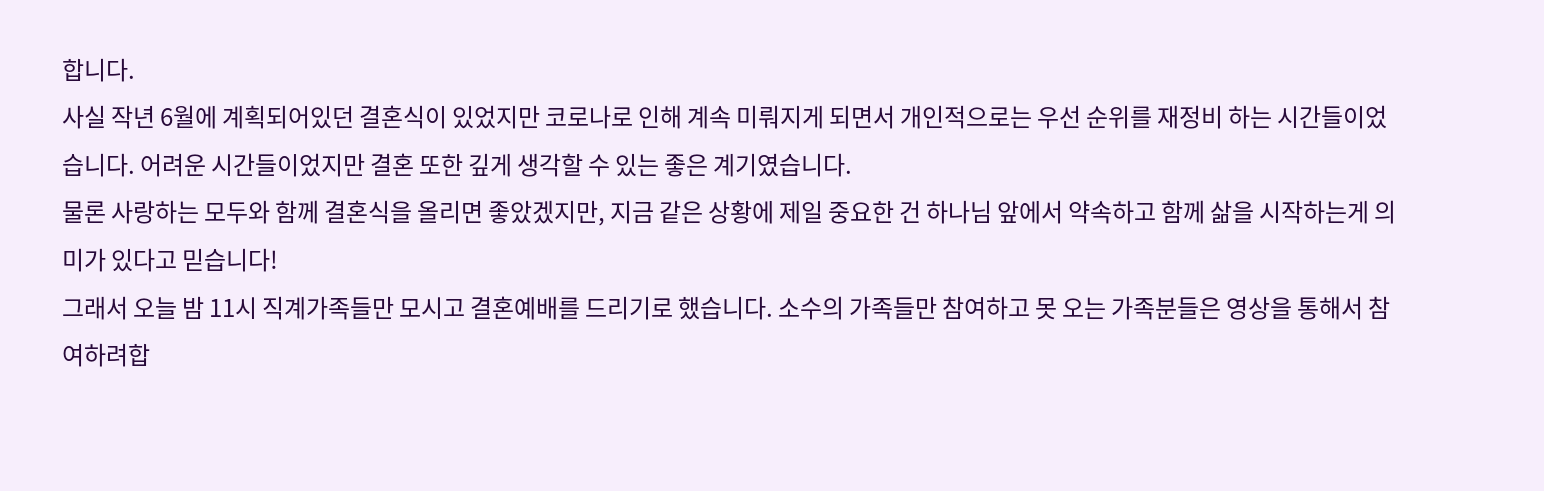합니다.
사실 작년 6월에 계획되어있던 결혼식이 있었지만 코로나로 인해 계속 미뤄지게 되면서 개인적으로는 우선 순위를 재정비 하는 시간들이었습니다. 어려운 시간들이었지만 결혼 또한 깊게 생각할 수 있는 좋은 계기였습니다.
물론 사랑하는 모두와 함께 결혼식을 올리면 좋았겠지만, 지금 같은 상황에 제일 중요한 건 하나님 앞에서 약속하고 함께 삶을 시작하는게 의미가 있다고 믿습니다!
그래서 오늘 밤 11시 직계가족들만 모시고 결혼예배를 드리기로 했습니다. 소수의 가족들만 참여하고 못 오는 가족분들은 영상을 통해서 참여하려합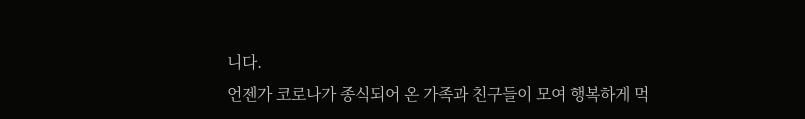니다.
언젠가 코로나가 종식되어 온 가족과 친구들이 모여 행복하게 먹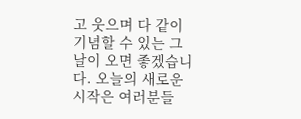고 웃으며 다 같이 기념할 수 있는 그 날이 오면 좋겠습니다. 오늘의 새로운 시작은 여러분들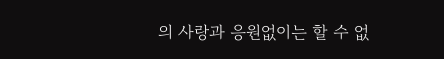의 사랑과 응원없이는 할 수 없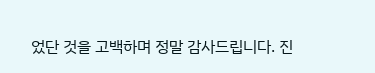었단 것을 고백하며 정말 감사드립니다. 진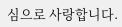심으로 사랑합니다.